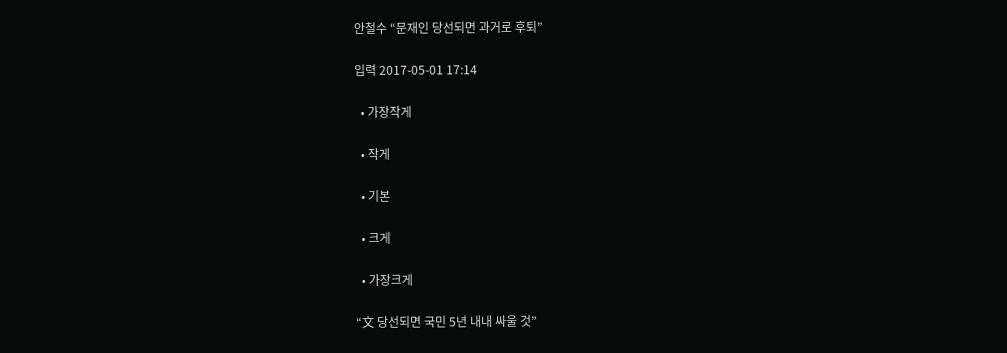안철수 “문재인 당선되면 과거로 후퇴”

입력 2017-05-01 17:14

  • 가장작게

  • 작게

  • 기본

  • 크게

  • 가장크게

“文 당선되면 국민 5년 내내 싸울 것”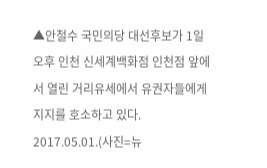▲안철수 국민의당 대선후보가 1일 오후 인천 신세계백화점 인천점 앞에서 열린 거리유세에서 유권자들에게 지지를 호소하고 있다. 2017.05.01.(사진=뉴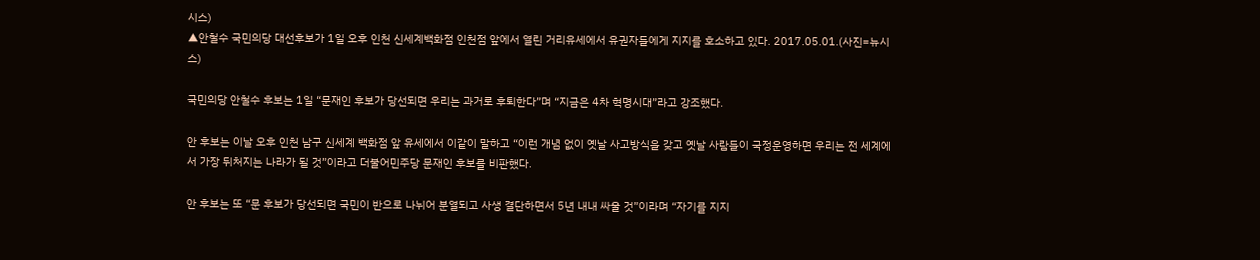시스)
▲안철수 국민의당 대선후보가 1일 오후 인천 신세계백화점 인천점 앞에서 열린 거리유세에서 유권자들에게 지지를 호소하고 있다. 2017.05.01.(사진=뉴시스)

국민의당 안철수 후보는 1일 “문재인 후보가 당선되면 우리는 과거로 후퇴한다”며 “지금은 4차 혁명시대”라고 강조했다.

안 후보는 이날 오후 인천 남구 신세계 백화점 앞 유세에서 이같이 말하고 “이런 개념 없이 옛날 사고방식을 갖고 옛날 사람들이 국정운영하면 우리는 전 세계에서 가장 뒤처지는 나라가 될 것”이라고 더불어민주당 문재인 후보를 비판했다.

안 후보는 또 “문 후보가 당선되면 국민이 반으로 나뉘어 분열되고 사생 결단하면서 5년 내내 싸울 것”이라며 “자기를 지지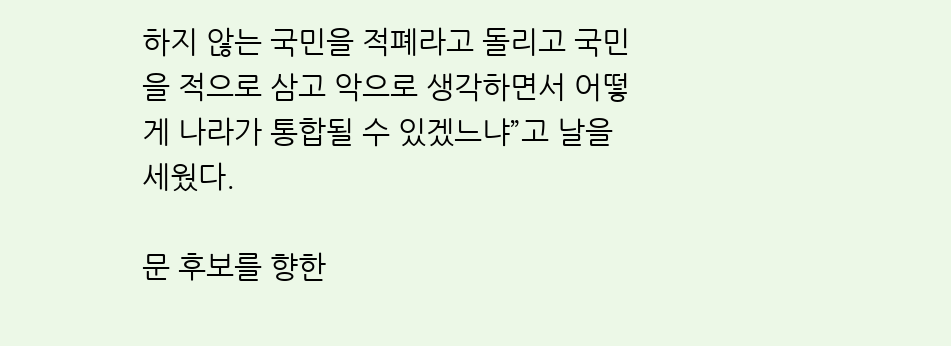하지 않는 국민을 적폐라고 돌리고 국민을 적으로 삼고 악으로 생각하면서 어떻게 나라가 통합될 수 있겠느냐”고 날을 세웠다.

문 후보를 향한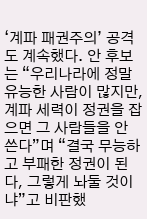‘계파 패권주의’ 공격도 계속했다. 안 후보는 “우리나라에 정말 유능한 사람이 많지만, 계파 세력이 정권을 잡으면 그 사람들을 안 쓴다”며 “결국 무능하고 부패한 정권이 된다, 그렇게 놔둘 것이냐”고 비판했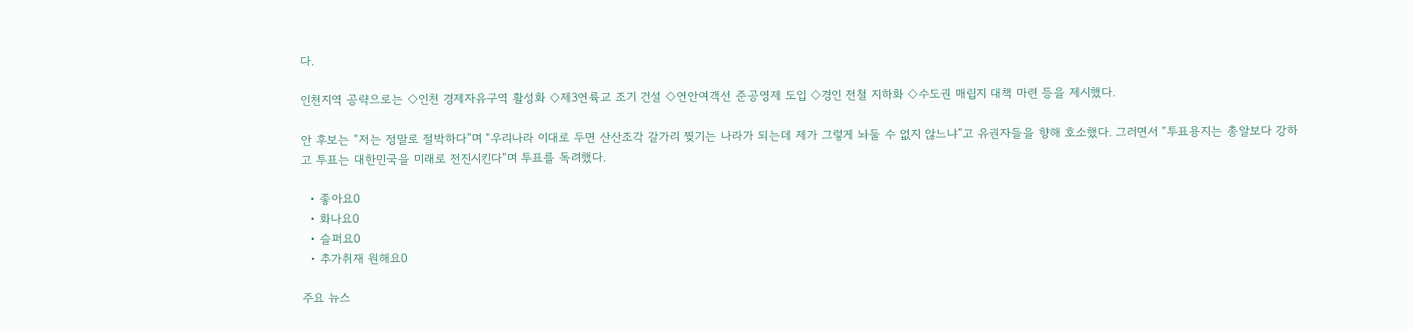다.

인천지역 공략으로는 ◇인천 경제자유구역 활성화 ◇제3연륙교 조기 건설 ◇연안여객선 준공영제 도입 ◇경인 전철 지하화 ◇수도권 매립지 대책 마련 등을 제시했다.

안 후보는 “저는 정말로 절박하다”며 “우리나라 이대로 두면 산산조각 갈가리 찢기는 나라가 되는데 제가 그렇게 놔둘 수 없지 않느냐”고 유권자들을 향해 호소했다. 그러면서 “투표용지는 총알보다 강하고 투표는 대한민국을 미래로 전진시킨다”며 투표를 독려했다.

  • 좋아요0
  • 화나요0
  • 슬퍼요0
  • 추가취재 원해요0

주요 뉴스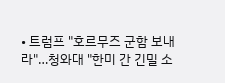• 트럼프 "호르무즈 군함 보내라"…청와대 "한미 간 긴밀 소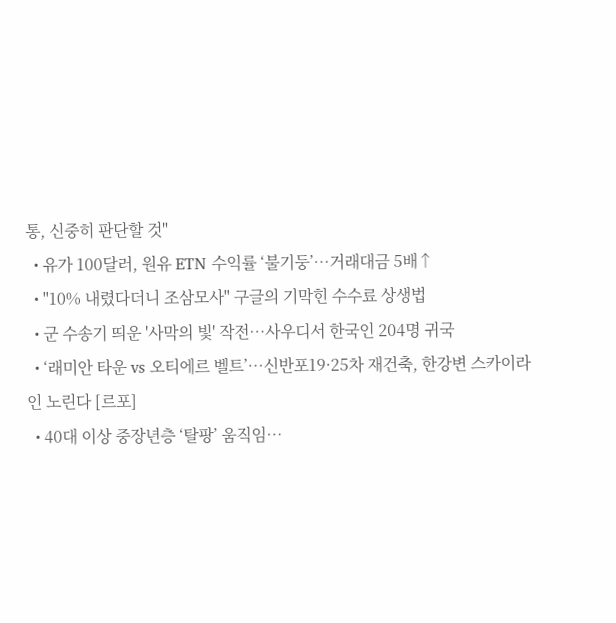통, 신중히 판단할 것"
  • 유가 100달러, 원유 ETN 수익률 ‘불기둥’⋯거래대금 5배↑
  • "10% 내렸다더니 조삼모사" 구글의 기막힌 수수료 상생법
  • 군 수송기 띄운 '사막의 빛' 작전⋯사우디서 한국인 204명 귀국
  • ‘래미안 타운 vs 오티에르 벨트’⋯신반포19·25차 재건축, 한강변 스카이라인 노린다 [르포]
  • 40대 이상 중장년층 ‘탈팡’ 움직임…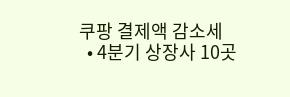쿠팡 결제액 감소세
  • 4분기 상장사 10곳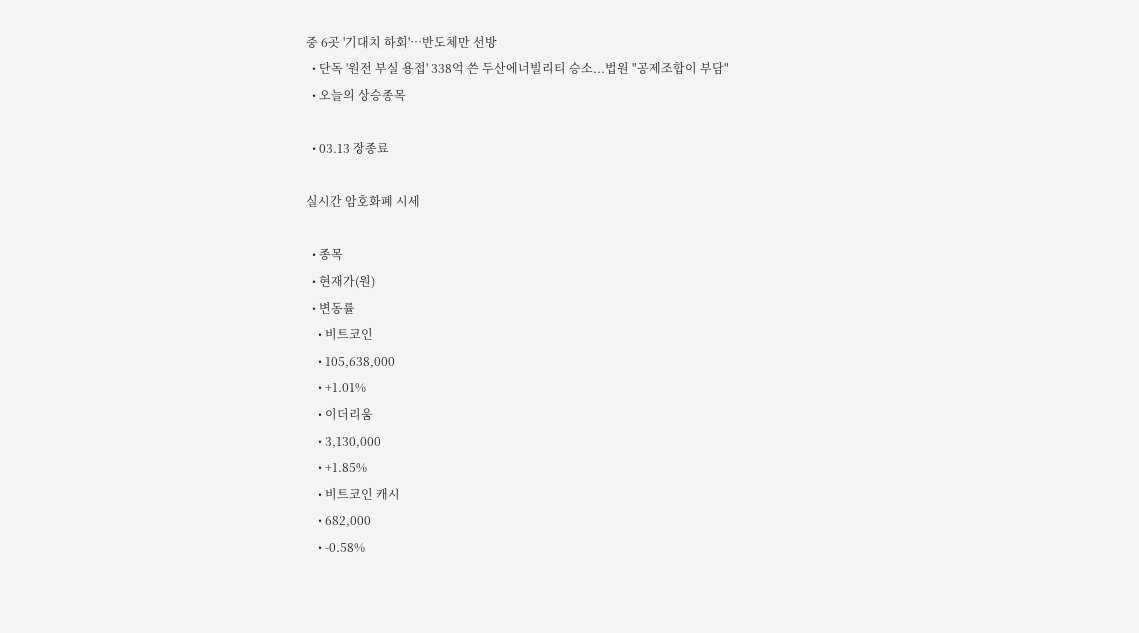중 6곳 '기대치 하회'…반도체만 선방
  • 단독 '원전 부실 용접' 338억 쓴 두산에너빌리티 승소...법원 "공제조합이 부담"
  • 오늘의 상승종목

  • 03.13 장종료

실시간 암호화폐 시세

  • 종목
  • 현재가(원)
  • 변동률
    • 비트코인
    • 105,638,000
    • +1.01%
    • 이더리움
    • 3,130,000
    • +1.85%
    • 비트코인 캐시
    • 682,000
    • -0.58%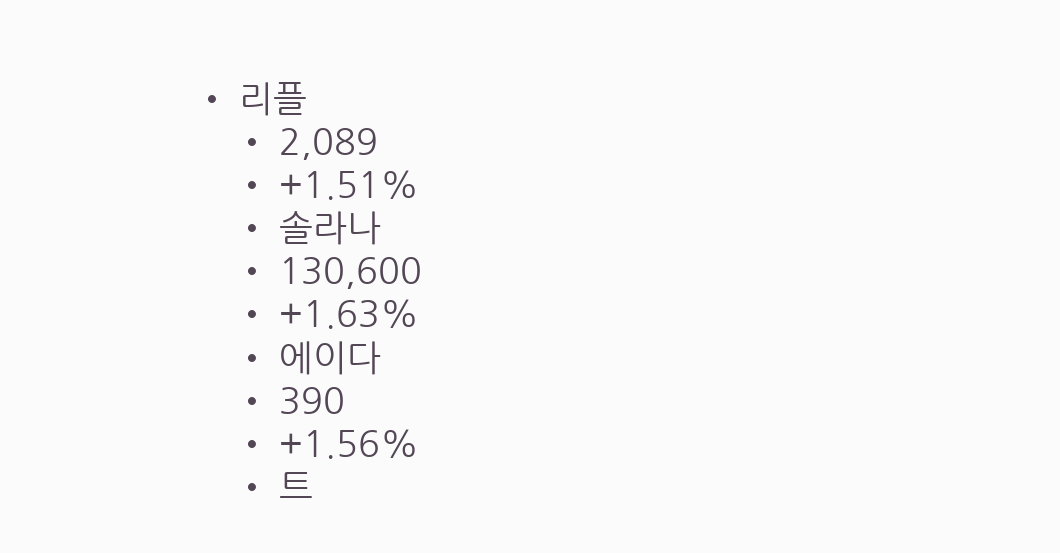• 리플
    • 2,089
    • +1.51%
    • 솔라나
    • 130,600
    • +1.63%
    • 에이다
    • 390
    • +1.56%
    • 트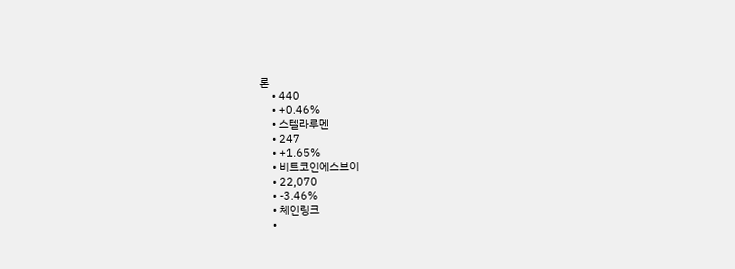론
    • 440
    • +0.46%
    • 스텔라루멘
    • 247
    • +1.65%
    • 비트코인에스브이
    • 22,070
    • -3.46%
    • 체인링크
    •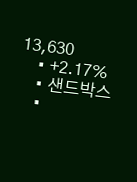13,630
    • +2.17%
    • 샌드박스
    •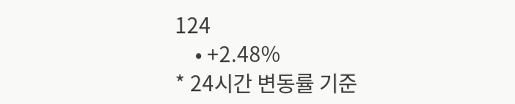124
    • +2.48%
* 24시간 변동률 기준